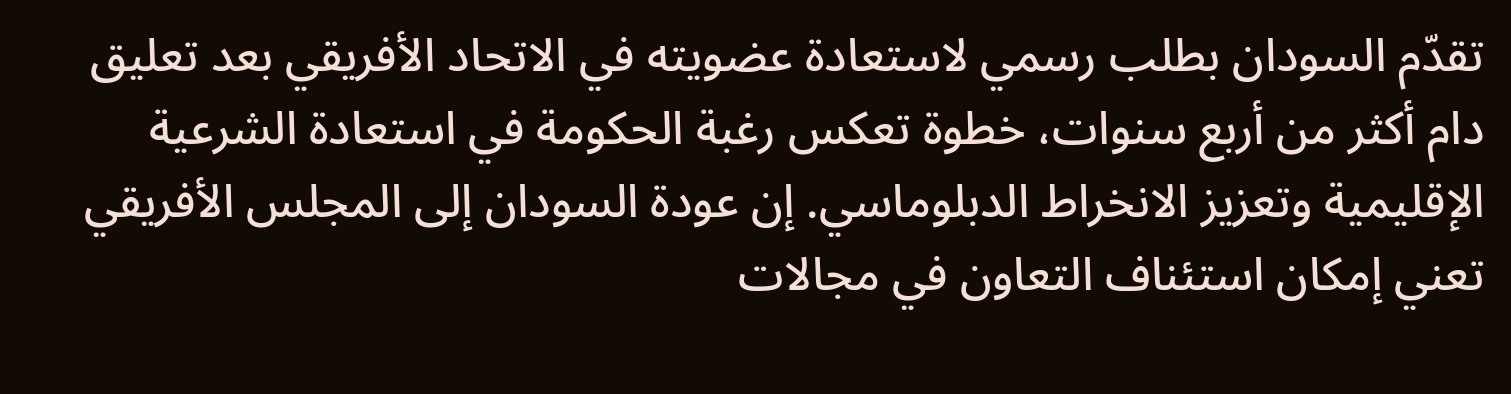تقدّم السودان بطلب رسمي لاستعادة عضويته في الاتحاد الأفريقي بعد تعليق دام أكثر من أربع سنوات، خطوة تعكس رغبة الحكومة في استعادة الشرعية الإقليمية وتعزيز الانخراط الدبلوماسي. إن عودة السودان إلى المجلس الأفريقي تعني إمكان استئناف التعاون في مجالات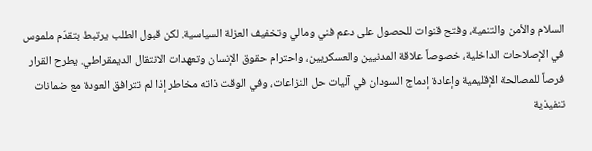السلام والأمن والتنمية، وفتح قنوات للحصول على دعم فني ومالي وتخفيف العزلة السياسية. لكن قبول الطلب يرتبط بتقدّم ملموس في الإصلاحات الداخلية، خصوصاً علاقة المدنيين والعسكريين، واحترام حقوق الإنسان وتعهدات الانتقال الديمقراطي. يطرح القرار فرصاً للمصالحة الإقليمية وإعادة إدماج السودان في آليات حل النزاعات، وفي الوقت ذاته مخاطر إذا لم تترافق العودة مع ضمانات تنفيذية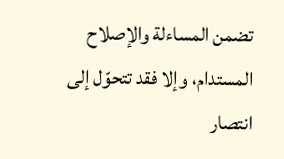تضمن المساءلة والإصلاح المستدام، وإلا فقد تتحوّل إلى انتصار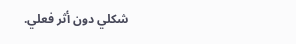شكلي دون أثر فعلي.